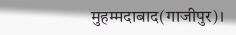मुहम्मदाबाद(गाजीपुर)।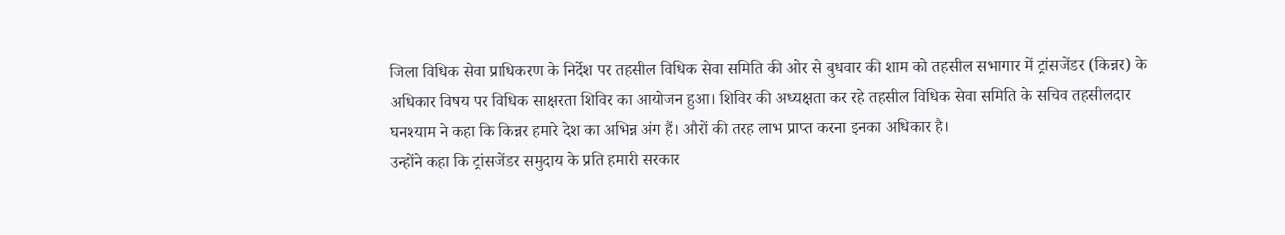जिला विधिक सेवा प्राधिकरण के निर्देश पर तहसील विधिक सेवा समिति की ओर से बुधवार की शाम को तहसील सभागार में ट्रांसजेंडर (किन्नर) के अधिकार विषय पर विधिक साक्षरता शिविर का आयोजन हुआ। शिविर की अध्यक्षता कर रहे तहसील विधिक सेवा समिति के सचिव तहसीलदार घनश्याम ने कहा कि किन्नर हमारे देश का अभिन्न अंग हैं। औरों की तरह लाभ प्राप्त करना इनका अधिकार है।
उन्होंने कहा कि ट्रांसजेंडर समुदाय के प्रति हमारी सरकार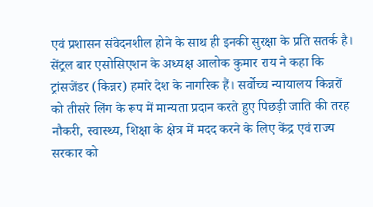एवं प्रशासन संवेदनशील होने के साथ ही इनकी सुरक्षा के प्रति सतर्क है। सेंट्रल बार एसोसिएशन के अध्यक्ष आलोक कुमार राय ने कहा कि ट्रांसजेंडर (किन्नर) हमारे देश के नागरिक हैं। सर्वोच्च न्यायालय किन्नरों को तीसरे लिंग के रूप में मान्यता प्रदान करते हुए पिछड़ी जाति की तरह नौकरी, स्वास्थ्य, शिक्षा के क्षेत्र में मदद करने के लिए केंद्र एवं राज्य सरकार को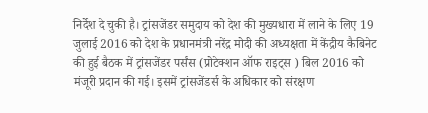निर्देश दे चुकी है। ट्रांसजेंडर समुदाय को देश की मुख्यधारा में लाने के लिए 19 जुलाई 2016 को देश के प्रधानमंत्री नरेंद्र मोदी की अध्यक्षता में केंद्रीय कैबिनेट की हुई बैठक में ट्रांसजेंडर पर्संस (प्रोटेक्शन ऑफ राइट्स ) बिल 2016 को मंजूरी प्रदान की गई। इसमें ट्रांसजेंडर्स के अधिकार को संरक्षण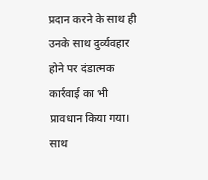प्रदान करने के साथ ही उनके साथ दुर्व्यवहार होने पर दंडात्मक कार्रवाई का भी प्रावधान किया गया। साथ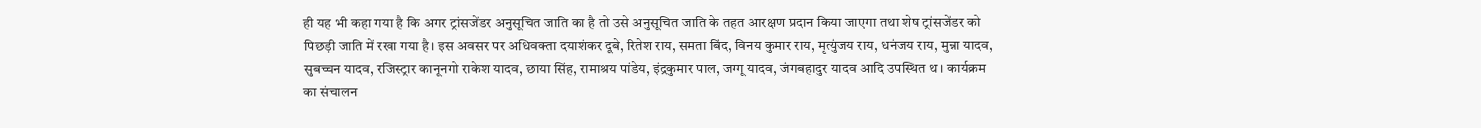ही यह भी कहा गया है कि अगर ट्रांसजेंडर अनुसूचित जाति का है तो उसे अनुसूचित जाति के तहत आरक्षण प्रदान किया जाएगा तथा शेष ट्रांसजेंडर को पिछड़ी जाति में रखा गया है। इस अवसर पर अधिवक्ता दयाशंकर दूबे, रितेश राय, समता बिंद, विनय कुमार राय, मृत्युंजय राय, धनंजय राय, मुन्ना यादव, सुबच्चन यादव, रजिस्ट्रार कानूनगो राकेश यादव, छाया सिंह, रामाश्रय पांडेय, इंद्रकुमार पाल, जग्गू यादव, जंगबहादुर यादव आदि उपस्थित थ। कार्यक्रम का संचालन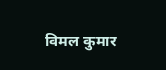विमल कुमार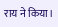राय ने किया।